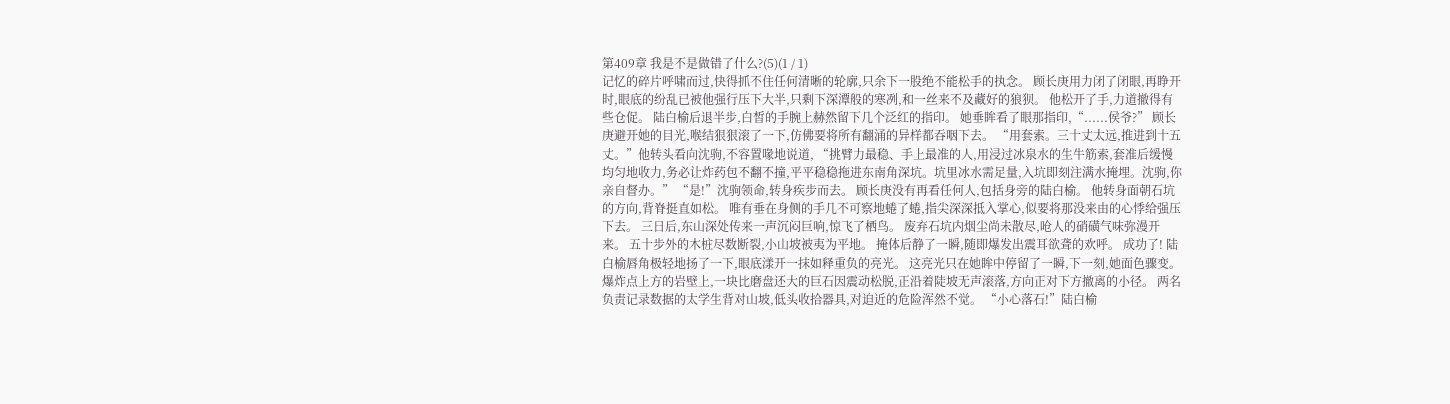第409章 我是不是做错了什么?(5)(1 / 1)
记忆的碎片呼啸而过,快得抓不住任何清晰的轮廓,只余下一股绝不能松手的执念。 顾长庚用力闭了闭眼,再睁开时,眼底的纷乱已被他强行压下大半,只剩下深潭般的寒冽,和一丝来不及藏好的狼狈。 他松开了手,力道撤得有些仓促。 陆白榆后退半步,白皙的手腕上赫然留下几个泛红的指印。 她垂眸看了眼那指印,“......侯爷?” 顾长庚避开她的目光,喉结狠狠滚了一下,仿佛要将所有翻涌的异样都吞咽下去。 “用套索。三十丈太远,推进到十五丈。”他转头看向沈驹,不容置喙地说道, “挑臂力最稳、手上最准的人,用浸过冰泉水的生牛筋索,套准后缓慢均匀地收力,务必让炸药包不翻不撞,平平稳稳拖进东南角深坑。坑里冰水需足量,入坑即刻注满水掩埋。沈驹,你亲自督办。” “是!”沈驹领命,转身疾步而去。 顾长庚没有再看任何人,包括身旁的陆白榆。 他转身面朝石坑的方向,背脊挺直如松。 唯有垂在身侧的手几不可察地蜷了蜷,指尖深深抵入掌心,似要将那没来由的心悸给强压下去。 三日后,东山深处传来一声沉闷巨响,惊飞了栖鸟。 废弃石坑内烟尘尚未散尽,呛人的硝磺气味弥漫开来。 五十步外的木桩尽数断裂,小山坡被夷为平地。 掩体后静了一瞬,随即爆发出震耳欲聋的欢呼。 成功了! 陆白榆唇角极轻地扬了一下,眼底漾开一抹如释重负的亮光。 这亮光只在她眸中停留了一瞬,下一刻,她面色骤变。 爆炸点上方的岩壁上,一块比磨盘还大的巨石因震动松脱,正沿着陡坡无声滚落,方向正对下方撤离的小径。 两名负责记录数据的太学生背对山坡,低头收拾器具,对迫近的危险浑然不觉。 “小心落石!”陆白榆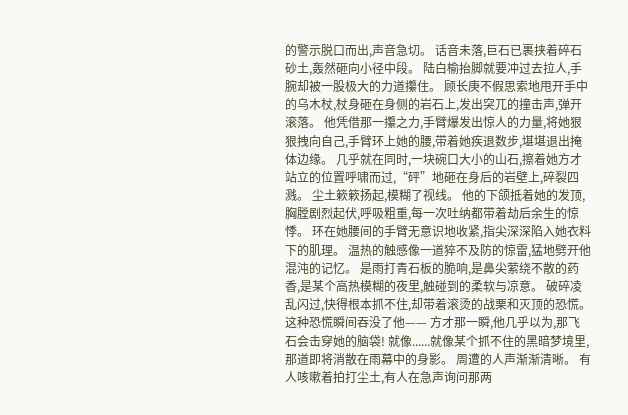的警示脱口而出,声音急切。 话音未落,巨石已裹挟着碎石砂土,轰然砸向小径中段。 陆白榆抬脚就要冲过去拉人,手腕却被一股极大的力道攥住。 顾长庚不假思索地甩开手中的乌木杖,杖身砸在身侧的岩石上,发出突兀的撞击声,弹开滚落。 他凭借那一攥之力,手臂爆发出惊人的力量,将她狠狠拽向自己,手臂环上她的腰,带着她疾退数步,堪堪退出掩体边缘。 几乎就在同时,一块碗口大小的山石,擦着她方才站立的位置呼啸而过,“砰”地砸在身后的岩壁上,碎裂四溅。 尘土簌簌扬起,模糊了视线。 他的下颌抵着她的发顶,胸膛剧烈起伏,呼吸粗重,每一次吐纳都带着劫后余生的惊悸。 环在她腰间的手臂无意识地收紧,指尖深深陷入她衣料下的肌理。 温热的触感像一道猝不及防的惊雷,猛地劈开他混沌的记忆。 是雨打青石板的脆响,是鼻尖萦绕不散的药香,是某个高热模糊的夜里,触碰到的柔软与凉意。 破碎凌乱闪过,快得根本抓不住,却带着滚烫的战栗和灭顶的恐慌。 这种恐慌瞬间吞没了他—— 方才那一瞬,他几乎以为,那飞石会击穿她的脑袋! 就像......就像某个抓不住的黑暗梦境里,那道即将消散在雨幕中的身影。 周遭的人声渐渐清晰。 有人咳嗽着拍打尘土,有人在急声询问那两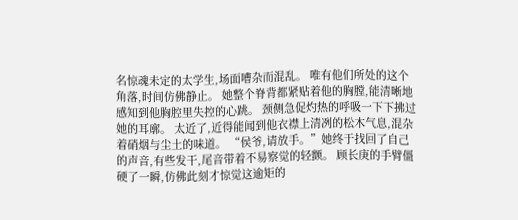名惊魂未定的太学生,场面嘈杂而混乱。 唯有他们所处的这个角落,时间仿佛静止。 她整个脊背都紧贴着他的胸膛,能清晰地感知到他胸腔里失控的心跳。 颈侧急促灼热的呼吸一下下拂过她的耳廓。 太近了,近得能闻到他衣襟上清冽的松木气息,混杂着硝烟与尘土的味道。 “侯爷,请放手。”她终于找回了自己的声音,有些发干,尾音带着不易察觉的轻颤。 顾长庚的手臂僵硬了一瞬,仿佛此刻才惊觉这逾矩的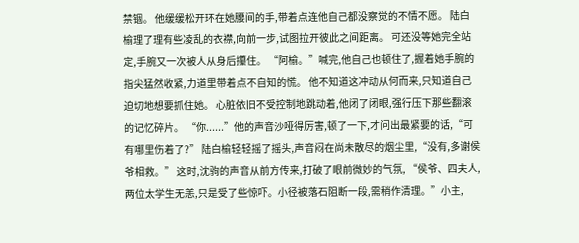禁锢。 他缓缓松开环在她腰间的手,带着点连他自己都没察觉的不情不愿。 陆白榆理了理有些凌乱的衣襟,向前一步,试图拉开彼此之间距离。 可还没等她完全站定,手腕又一次被人从身后攥住。 “阿榆。”喊完,他自己也顿住了,握着她手腕的指尖猛然收紧,力道里带着点不自知的慌。 他不知道这冲动从何而来,只知道自己迫切地想要抓住她。 心脏依旧不受控制地跳动着,他闭了闭眼,强行压下那些翻滚的记忆碎片。 “你......”他的声音沙哑得厉害,顿了一下,才问出最紧要的话,“可有哪里伤着了?” 陆白榆轻轻摇了摇头,声音闷在尚未散尽的烟尘里,“没有,多谢侯爷相救。” 这时,沈驹的声音从前方传来,打破了眼前微妙的气氛, “侯爷、四夫人,两位太学生无恙,只是受了些惊吓。小径被落石阻断一段,需稍作清理。”小主,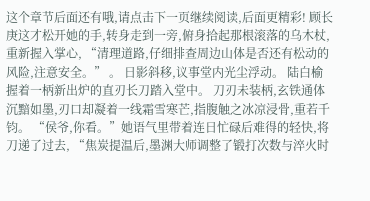这个章节后面还有哦,请点击下一页继续阅读,后面更精彩! 顾长庚这才松开她的手,转身走到一旁,俯身拾起那根滚落的乌木杖,重新握入掌心, “清理道路,仔细排查周边山体是否还有松动的风险,注意安全。” 。 日影斜移,议事堂内光尘浮动。 陆白榆握着一柄新出炉的直刃长刀踏入堂中。 刀刃未装柄,玄铁通体沉黯如墨,刃口却凝着一线霜雪寒芒,指腹触之冰凉浸骨,重若千钧。 “侯爷,你看。”她语气里带着连日忙碌后难得的轻快,将刀递了过去, “焦炭提温后,墨渊大师调整了锻打次数与淬火时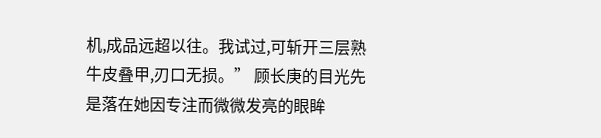机,成品远超以往。我试过,可斩开三层熟牛皮叠甲,刃口无损。” 顾长庚的目光先是落在她因专注而微微发亮的眼眸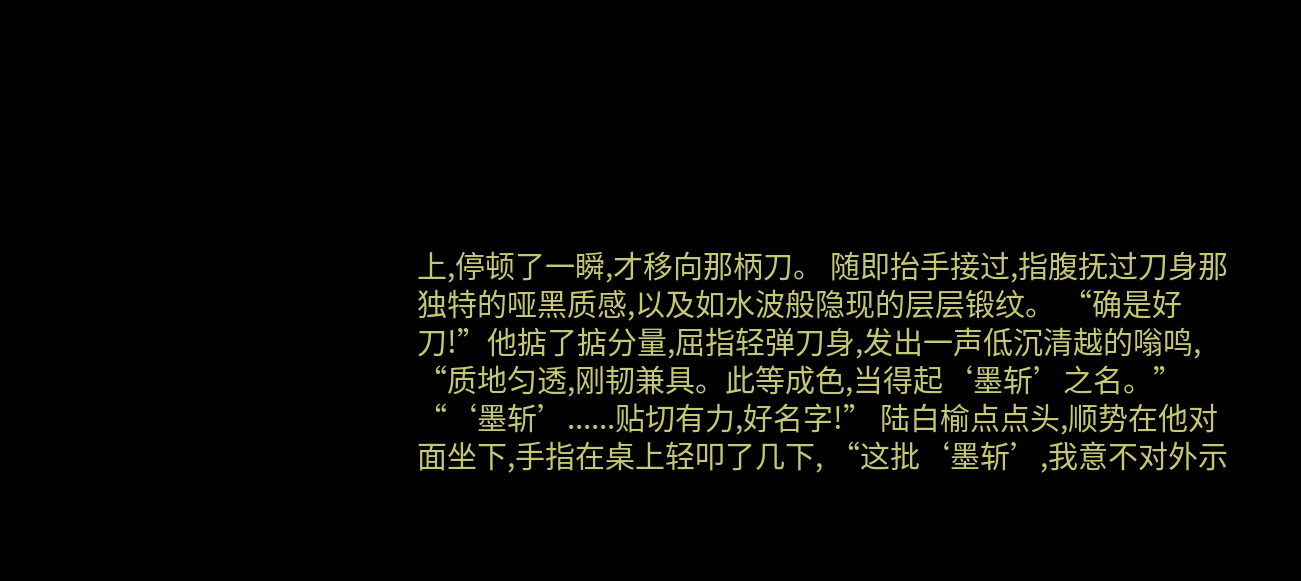上,停顿了一瞬,才移向那柄刀。 随即抬手接过,指腹抚过刀身那独特的哑黑质感,以及如水波般隐现的层层锻纹。 “确是好刀!”他掂了掂分量,屈指轻弹刀身,发出一声低沉清越的嗡鸣, “质地匀透,刚韧兼具。此等成色,当得起‘墨斩’之名。” “‘墨斩’......贴切有力,好名字!” 陆白榆点点头,顺势在他对面坐下,手指在桌上轻叩了几下, “这批‘墨斩’,我意不对外示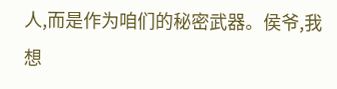人,而是作为咱们的秘密武器。侯爷,我想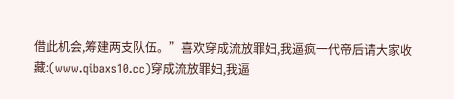借此机会,筹建两支队伍。”喜欢穿成流放罪妇,我逼疯一代帝后请大家收藏:(www.qibaxs10.cc)穿成流放罪妇,我逼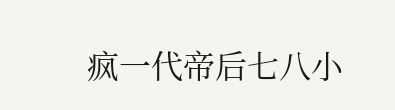疯一代帝后七八小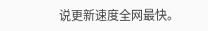说更新速度全网最快。